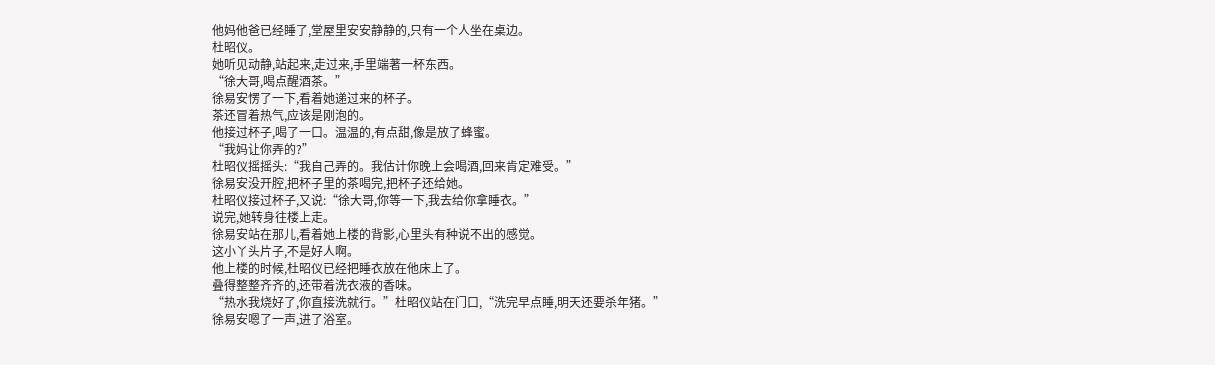他妈他爸已经睡了,堂屋里安安静静的,只有一个人坐在桌边。
杜昭仪。
她听见动静,站起来,走过来,手里端著一杯东西。
“徐大哥,喝点醒酒茶。”
徐易安愣了一下,看着她递过来的杯子。
茶还冒着热气,应该是刚泡的。
他接过杯子,喝了一口。温温的,有点甜,像是放了蜂蜜。
“我妈让你弄的?”
杜昭仪摇摇头:“我自己弄的。我估计你晚上会喝酒,回来肯定难受。”
徐易安没开腔,把杯子里的茶喝完,把杯子还给她。
杜昭仪接过杯子,又说:“徐大哥,你等一下,我去给你拿睡衣。”
说完,她转身往楼上走。
徐易安站在那儿,看着她上楼的背影,心里头有种说不出的感觉。
这小丫头片子,不是好人啊。
他上楼的时候,杜昭仪已经把睡衣放在他床上了。
叠得整整齐齐的,还带着洗衣液的香味。
“热水我烧好了,你直接洗就行。”杜昭仪站在门口,“洗完早点睡,明天还要杀年猪。”
徐易安嗯了一声,进了浴室。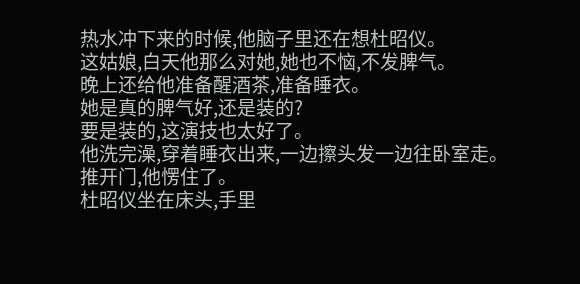热水冲下来的时候,他脑子里还在想杜昭仪。
这姑娘,白天他那么对她,她也不恼,不发脾气。
晚上还给他准备醒酒茶,准备睡衣。
她是真的脾气好,还是装的?
要是装的,这演技也太好了。
他洗完澡,穿着睡衣出来,一边擦头发一边往卧室走。
推开门,他愣住了。
杜昭仪坐在床头,手里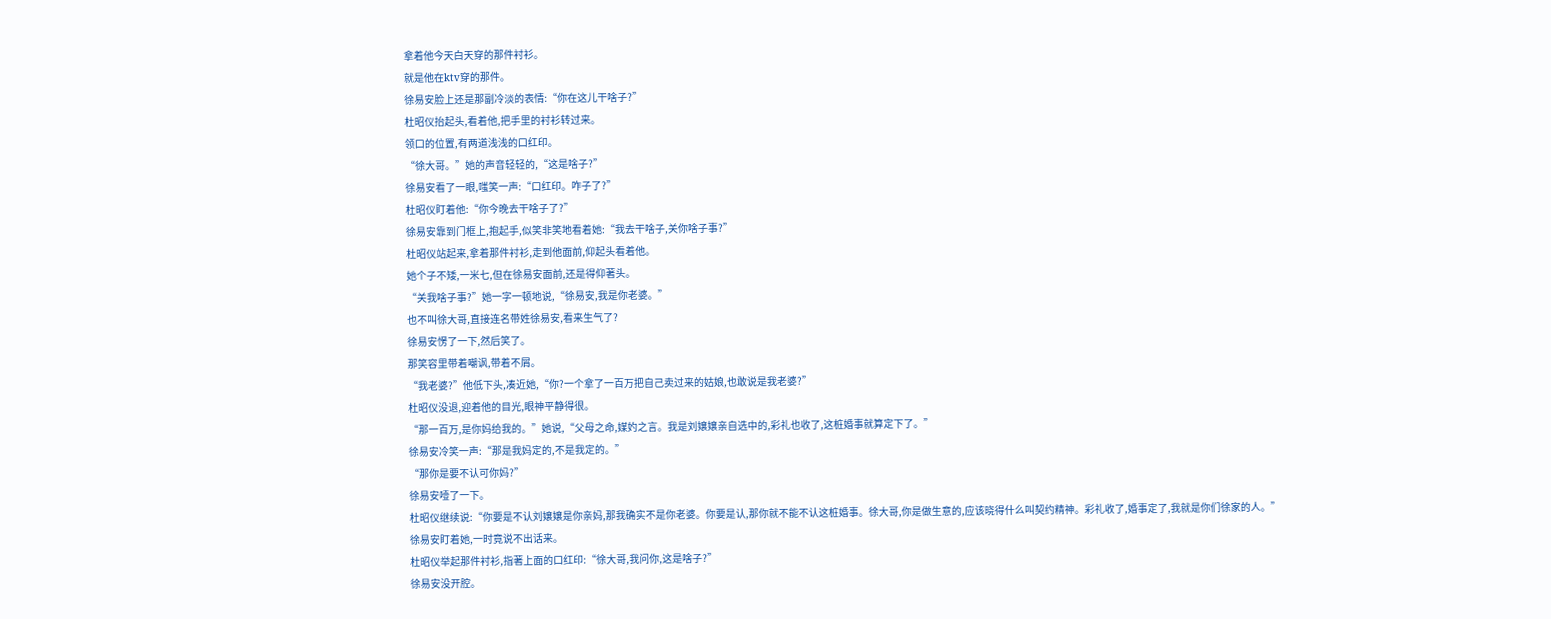拿着他今天白天穿的那件衬衫。
就是他在ktv穿的那件。
徐易安脸上还是那副冷淡的表情:“你在这儿干啥子?”
杜昭仪抬起头,看着他,把手里的衬衫转过来。
领口的位置,有两道浅浅的口红印。
“徐大哥。”她的声音轻轻的,“这是啥子?”
徐易安看了一眼,嗤笑一声:“口红印。咋子了?”
杜昭仪盯着他:“你今晚去干啥子了?”
徐易安靠到门框上,抱起手,似笑非笑地看着她:“我去干啥子,关你啥子事?”
杜昭仪站起来,拿着那件衬衫,走到他面前,仰起头看着他。
她个子不矮,一米七,但在徐易安面前,还是得仰著头。
“关我啥子事?”她一字一顿地说,“徐易安,我是你老婆。”
也不叫徐大哥,直接连名带姓徐易安,看来生气了?
徐易安愣了一下,然后笑了。
那笑容里带着嘲讽,带着不屑。
“我老婆?”他低下头,凑近她,“你?一个拿了一百万把自己卖过来的姑娘,也敢说是我老婆?”
杜昭仪没退,迎着他的目光,眼神平静得很。
“那一百万,是你妈给我的。”她说,“父母之命,媒妁之言。我是刘嬢嬢亲自选中的,彩礼也收了,这桩婚事就算定下了。”
徐易安冷笑一声:“那是我妈定的,不是我定的。”
“那你是要不认可你妈?”
徐易安噎了一下。
杜昭仪继续说:“你要是不认刘嬢嬢是你亲妈,那我确实不是你老婆。你要是认,那你就不能不认这桩婚事。徐大哥,你是做生意的,应该晓得什么叫契约精神。彩礼收了,婚事定了,我就是你们徐家的人。”
徐易安盯着她,一时竟说不出话来。
杜昭仪举起那件衬衫,指著上面的口红印:“徐大哥,我问你,这是啥子?”
徐易安没开腔。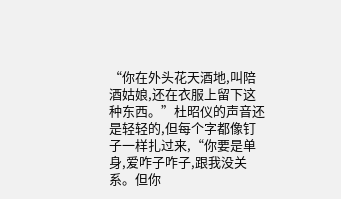“你在外头花天酒地,叫陪酒姑娘,还在衣服上留下这种东西。”杜昭仪的声音还是轻轻的,但每个字都像钉子一样扎过来,“你要是单身,爱咋子咋子,跟我没关系。但你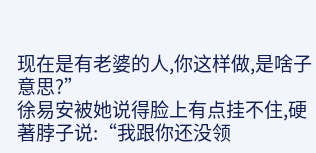现在是有老婆的人,你这样做,是啥子意思?”
徐易安被她说得脸上有点挂不住,硬著脖子说:“我跟你还没领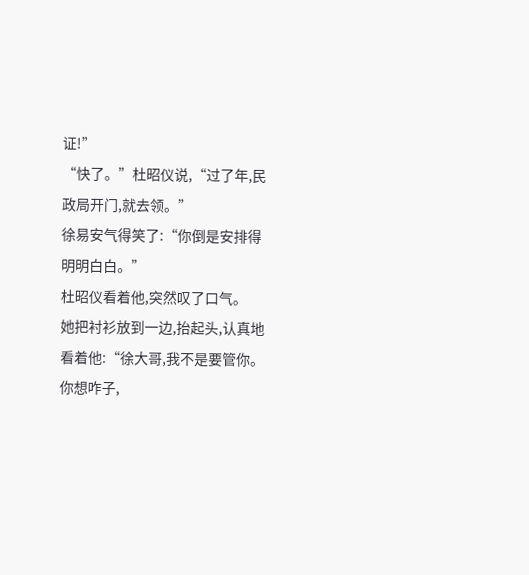证!”
“快了。”杜昭仪说,“过了年,民政局开门,就去领。”
徐易安气得笑了:“你倒是安排得明明白白。”
杜昭仪看着他,突然叹了口气。
她把衬衫放到一边,抬起头,认真地看着他:“徐大哥,我不是要管你。你想咋子,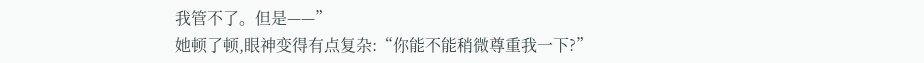我管不了。但是——”
她顿了顿,眼神变得有点复杂:“你能不能稍微尊重我一下?”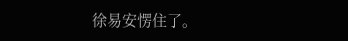徐易安愣住了。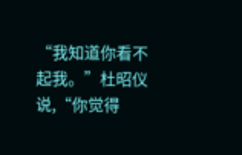“我知道你看不起我。”杜昭仪说,“你觉得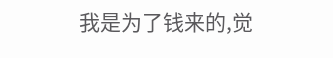我是为了钱来的,觉